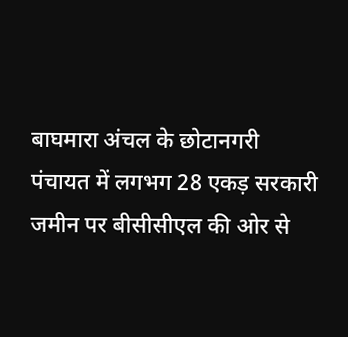बाघमारा अंचल के छोटानगरी पंचायत में लगभग 28 एकड़ सरकारी जमीन पर बीसीसीएल की ओर से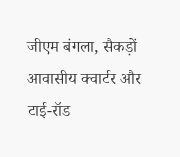जीएम बंगला, सैकड़ों आवासीय क्वार्टर और टाई-रॉड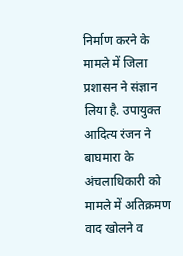निर्माण करने के मामले में जिला प्रशासन ने संज्ञान लिया है. उपायुक्त आदित्य रंजन ने बाघमारा के अंचलाधिकारी को मामले में अतिक्रमण वाद खोलने व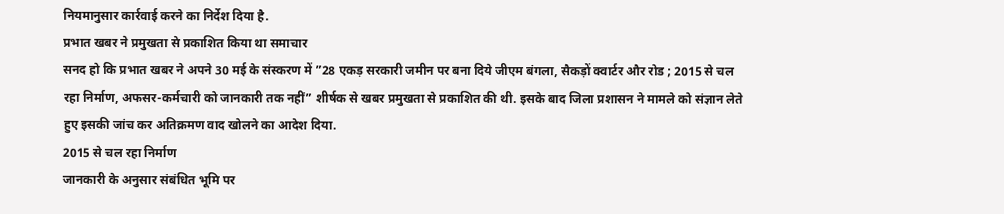नियमानुसार कार्रवाई करने का निर्देश दिया है.
प्रभात खबर ने प्रमुखता से प्रकाशित किया था समाचार
सनद हो कि प्रभात खबर ने अपने 30 मई के संस्करण में ”28 एकड़ सरकारी जमीन पर बना दिये जीएम बंगला, सैकड़ों क्वार्टर और रोड ; 2015 से चल रहा निर्माण, अफसर-कर्मचारी को जानकारी तक नहीं” शीर्षक से खबर प्रमुखता से प्रकाशित की थी. इसके बाद जिला प्रशासन ने मामले को संज्ञान लेते हुए इसकी जांच कर अतिक्रमण वाद खोलने का आदेश दिया.
2015 से चल रहा निर्माण
जानकारी के अनुसार संबंधित भूमि पर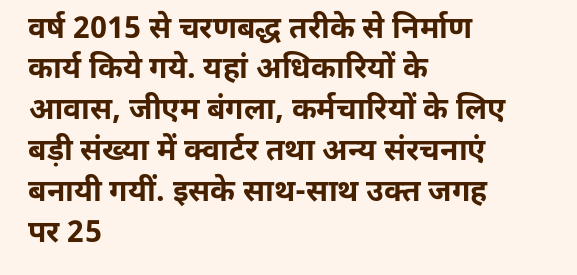वर्ष 2015 से चरणबद्ध तरीके से निर्माण कार्य किये गये. यहां अधिकारियों के आवास, जीएम बंगला, कर्मचारियों के लिए बड़ी संख्या में क्वार्टर तथा अन्य संरचनाएं बनायी गयीं. इसके साथ-साथ उक्त जगह पर 25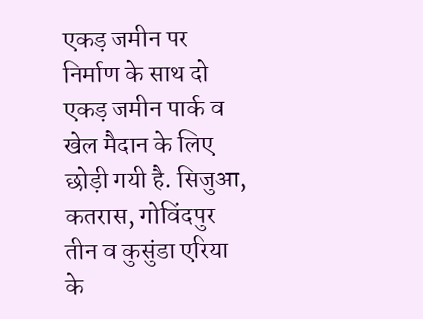एकड़ जमीन पर निर्माण के साथ दो एकड़ जमीन पार्क व खेल मैदान के लिए छोड़ी गयी है. सिजुआ, कतरास, गोविंदपुर तीन व कुसुंडा एरिया के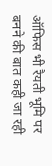ऑफिस भी रैयती भूमि पर बनने की बात कही जा रही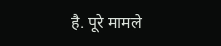है. पूरे मामले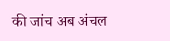की जांच अब अंचल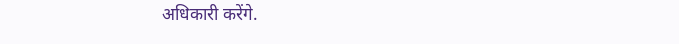अधिकारी करेंगे.